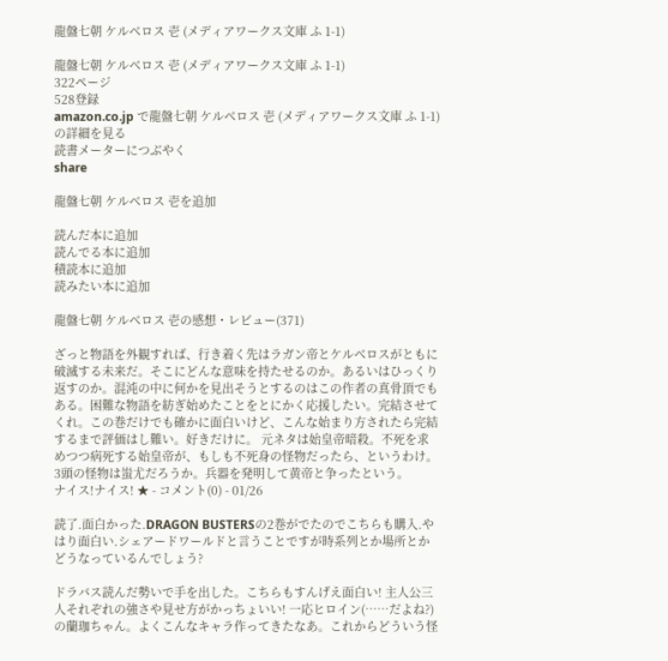龍盤七朝 ケルベロス 壱 (メディアワークス文庫 ふ 1-1)

龍盤七朝 ケルベロス 壱 (メディアワークス文庫 ふ 1-1)
322ページ
528登録
amazon.co.jp で龍盤七朝 ケルベロス 壱 (メディアワークス文庫 ふ 1-1)の詳細を見る
読書メーターにつぶやく
share

龍盤七朝 ケルベロス 壱を追加

読んだ本に追加
読んでる本に追加
積読本に追加
読みたい本に追加

龍盤七朝 ケルベロス 壱の感想・レビュー(371)

ざっと物語を外観すれば、行き着く先はラガン帝とケルベロスがともに破滅する未来だ。そこにどんな意味を持たせるのか。あるいはひっくり返すのか。混沌の中に何かを見出そうとするのはこの作者の真骨頂でもある。困難な物語を紡ぎ始めたことをとにかく応援したい。完結させてくれ。この巻だけでも確かに面白いけど、こんな始まり方されたら完結するまで評価はし難い。好きだけに。 元ネタは始皇帝暗殺。不死を求めつつ病死する始皇帝が、もしも不死身の怪物だったら、というわけ。3頭の怪物は蚩尤だろうか。兵器を発明して黄帝と争ったという。
ナイス!ナイス! ★ - コメント(0) - 01/26

読了.面白かった.DRAGON BUSTERSの2巻がでたのでこちらも購入.やはり面白い.シェアードワールドと言うことですが時系列とか場所とかどうなっているんでしょう?

ドラバス読んだ勢いで手を出した。こちらもすんげえ面白い! 主人公三人それぞれの強さや見せ方がかっちょいい! 一応ヒロイン(……だよね?)の蘭珈ちゃん。よくこんなキャラ作ってきたなあ。これからどういう怪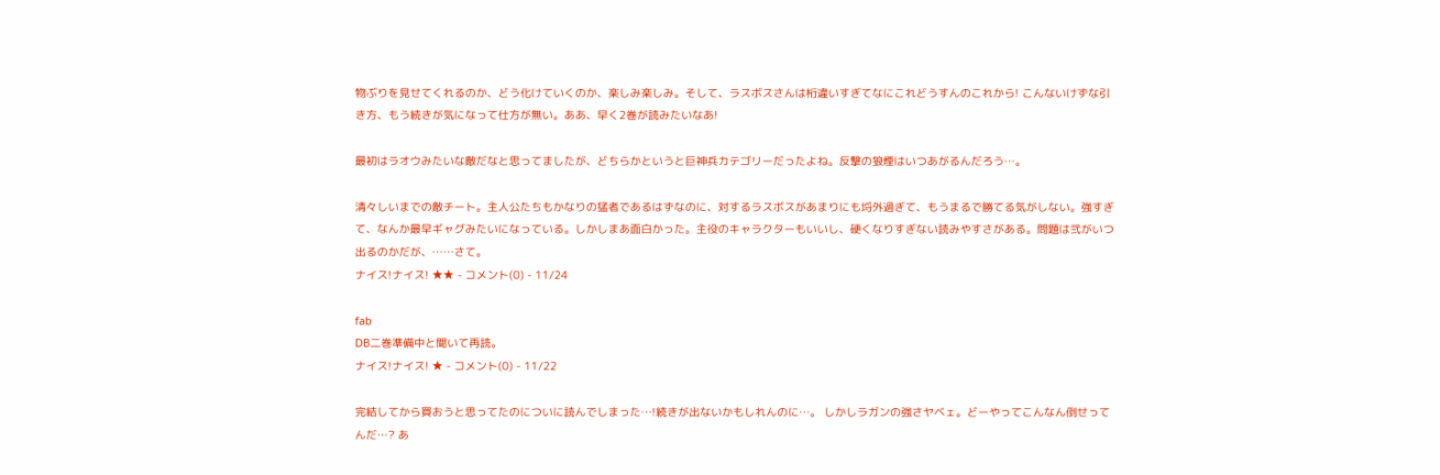物ぶりを見せてくれるのか、どう化けていくのか、楽しみ楽しみ。そして、ラスボスさんは桁違いすぎてなにこれどうすんのこれから! こんないけずな引き方、もう続きが気になって仕方が無い。ああ、早く2巻が読みたいなあ!

最初はラオウみたいな敵だなと思ってましたが、どちらかというと巨神兵カテゴリーだったよね。反撃の狼煙はいつあがるんだろう…。

清々しいまでの敵チート。主人公たちもかなりの猛者であるはずなのに、対するラスボスがあまりにも埒外過ぎて、もうまるで勝てる気がしない。強すぎて、なんか最早ギャグみたいになっている。しかしまあ面白かった。主役のキャラクターもいいし、硬くなりすぎない読みやすさがある。問題は弐がいつ出るのかだが、……さて。
ナイス!ナイス! ★★ - コメント(0) - 11/24

fab
DB二巻準備中と聞いて再読。
ナイス!ナイス! ★ - コメント(0) - 11/22

完結してから買おうと思ってたのについに読んでしまった…!続きが出ないかもしれんのに…。 しかしラガンの強さヤベェ。どーやってこんなん倒せってんだ…? あ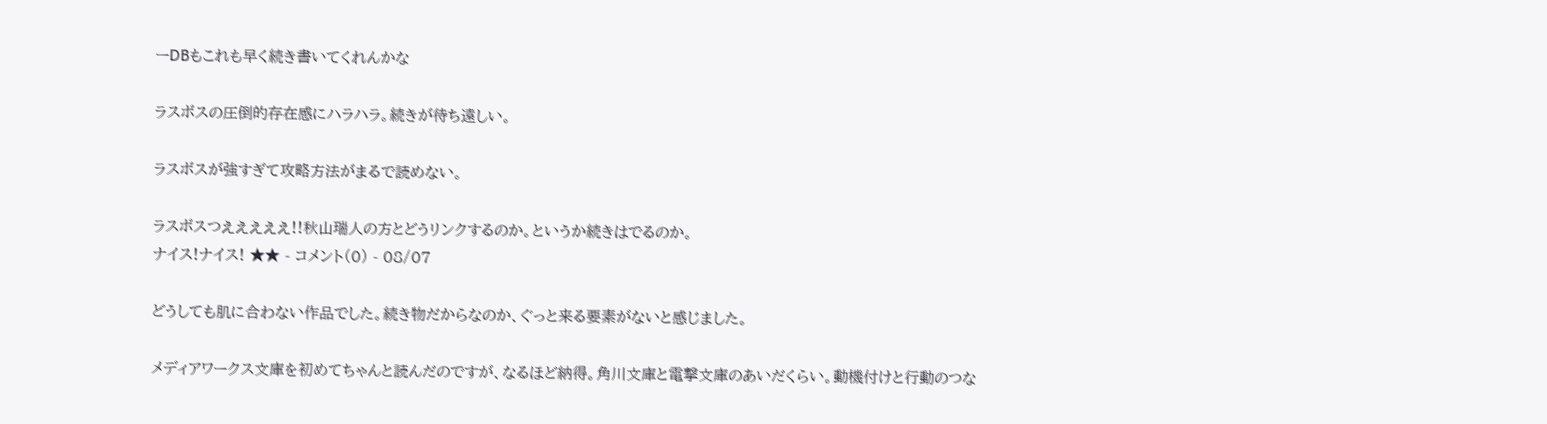ーDBもこれも早く続き書いてくれんかな

ラスボスの圧倒的存在感にハラハラ。続きが待ち遠しい。

ラスボスが強すぎて攻略方法がまるで読めない。

ラスボスつえええええ!!秋山瑞人の方とどうリンクするのか。というか続きはでるのか。
ナイス!ナイス! ★★ - コメント(0) - 08/07

どうしても肌に合わない作品でした。続き物だからなのか、ぐっと来る要素がないと感じました。

メディアワークス文庫を初めてちゃんと読んだのですが、なるほど納得。角川文庫と電撃文庫のあいだくらい。動機付けと行動のつな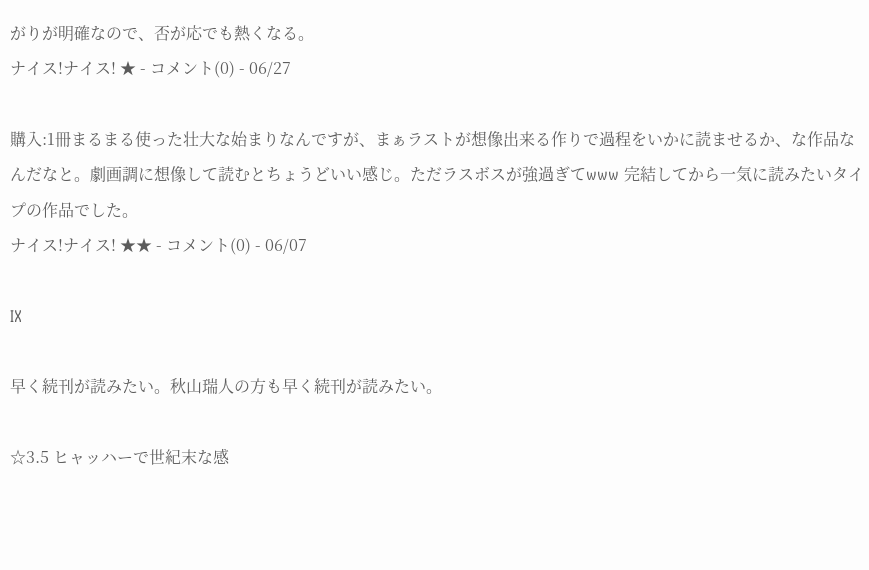がりが明確なので、否が応でも熱くなる。
ナイス!ナイス! ★ - コメント(0) - 06/27

購入:1冊まるまる使った壮大な始まりなんですが、まぁラストが想像出来る作りで過程をいかに読ませるか、な作品なんだなと。劇画調に想像して読むとちょうどいい感じ。ただラスボスが強過ぎてwww 完結してから一気に読みたいタイプの作品でした。
ナイス!ナイス! ★★ - コメント(0) - 06/07

IX

早く続刊が読みたい。秋山瑞人の方も早く続刊が読みたい。

☆3.5 ヒャッハーで世紀末な感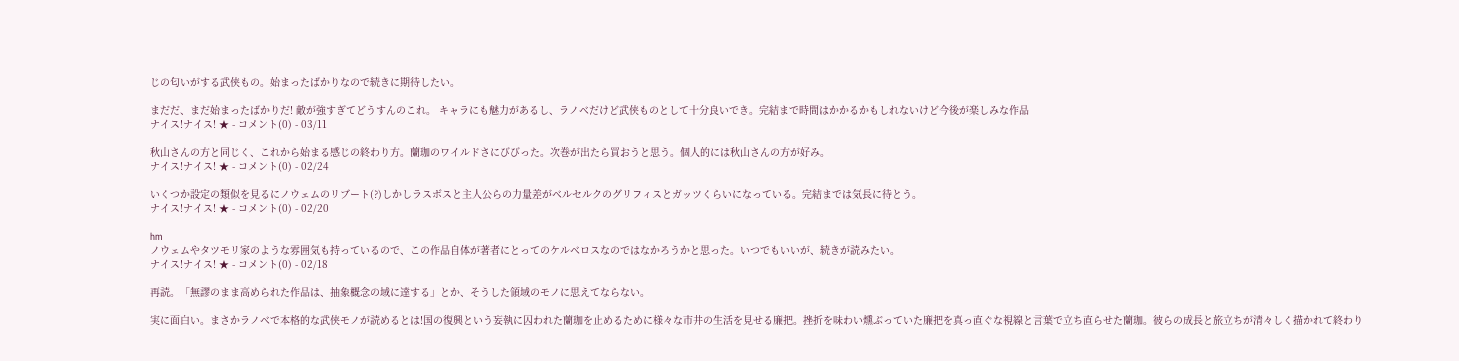じの匂いがする武侠もの。始まったばかりなので続きに期待したい。

まだだ、まだ始まったばかりだ! 敵が強すぎてどうすんのこれ。 キャラにも魅力があるし、ラノベだけど武侠ものとして十分良いでき。完結まで時間はかかるかもしれないけど今後が楽しみな作品
ナイス!ナイス! ★ - コメント(0) - 03/11

秋山さんの方と同じく、これから始まる感じの終わり方。蘭珈のワイルドさにびびった。次巻が出たら買おうと思う。個人的には秋山さんの方が好み。
ナイス!ナイス! ★ - コメント(0) - 02/24

いくつか設定の類似を見るにノウェムのリブート(?)しかしラスボスと主人公らの力量差がベルセルクのグリフィスとガッツくらいになっている。完結までは気長に待とう。
ナイス!ナイス! ★ - コメント(0) - 02/20

hm
ノウェムやタツモリ家のような雰囲気も持っているので、この作品自体が著者にとってのケルベロスなのではなかろうかと思った。いつでもいいが、続きが読みたい。
ナイス!ナイス! ★ - コメント(0) - 02/18

再読。「無謬のまま高められた作品は、抽象概念の域に達する」とか、そうした領域のモノに思えてならない。

実に面白い。まさかラノベで本格的な武侠モノが読めるとは!国の復興という妄執に囚われた蘭珈を止めるために様々な市井の生活を見せる廉把。挫折を味わい燻ぶっていた廉把を真っ直ぐな視線と言葉で立ち直らせた蘭珈。彼らの成長と旅立ちが清々しく描かれて終わり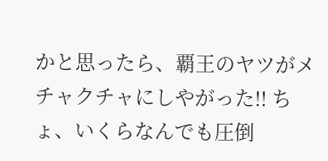かと思ったら、覇王のヤツがメチャクチャにしやがった!! ちょ、いくらなんでも圧倒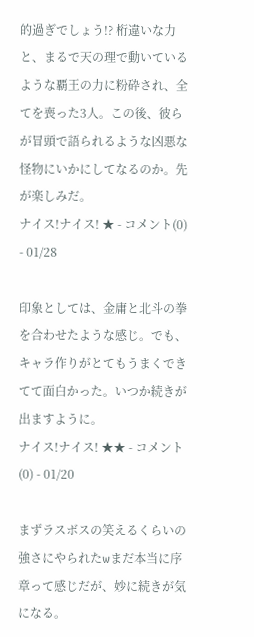的過ぎでしょう!? 桁違いな力と、まるで天の理で動いているような覇王の力に粉砕され、全てを喪った3人。この後、彼らが冒頭で語られるような凶悪な怪物にいかにしてなるのか。先が楽しみだ。
ナイス!ナイス! ★ - コメント(0) - 01/28

印象としては、金庸と北斗の拳を合わせたような感じ。でも、キャラ作りがとてもうまくできてて面白かった。いつか続きが出ますように。
ナイス!ナイス! ★★ - コメント(0) - 01/20

まずラスボスの笑えるくらいの強さにやられたwまだ本当に序章って感じだが、妙に続きが気になる。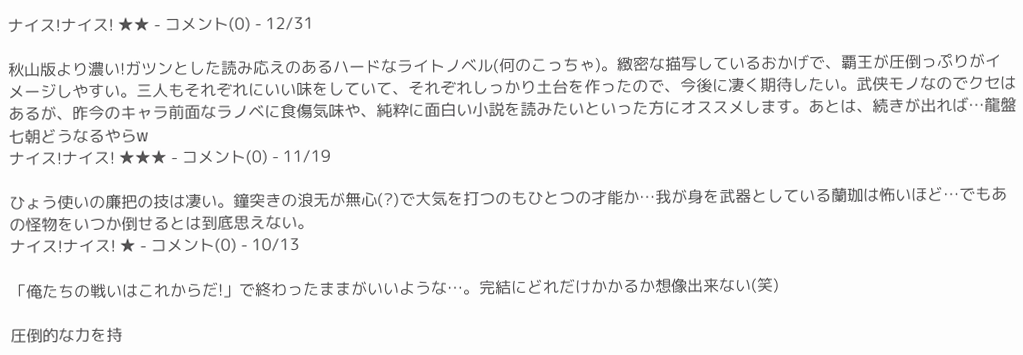ナイス!ナイス! ★★ - コメント(0) - 12/31

秋山版より濃い!ガツンとした読み応えのあるハードなライトノベル(何のこっちゃ)。緻密な描写しているおかげで、覇王が圧倒っぷりがイメージしやすい。三人もそれぞれにいい味をしていて、それぞれしっかり土台を作ったので、今後に凄く期待したい。武侠モノなのでクセはあるが、昨今のキャラ前面なラノベに食傷気味や、純粋に面白い小説を読みたいといった方にオススメします。あとは、続きが出れば…龍盤七朝どうなるやらw
ナイス!ナイス! ★★★ - コメント(0) - 11/19

ひょう使いの廉把の技は凄い。鐘突きの浪无が無心(?)で大気を打つのもひとつの才能か…我が身を武器としている蘭珈は怖いほど…でもあの怪物をいつか倒せるとは到底思えない。
ナイス!ナイス! ★ - コメント(0) - 10/13

「俺たちの戦いはこれからだ!」で終わったままがいいような…。完結にどれだけかかるか想像出来ない(笑)

圧倒的な力を持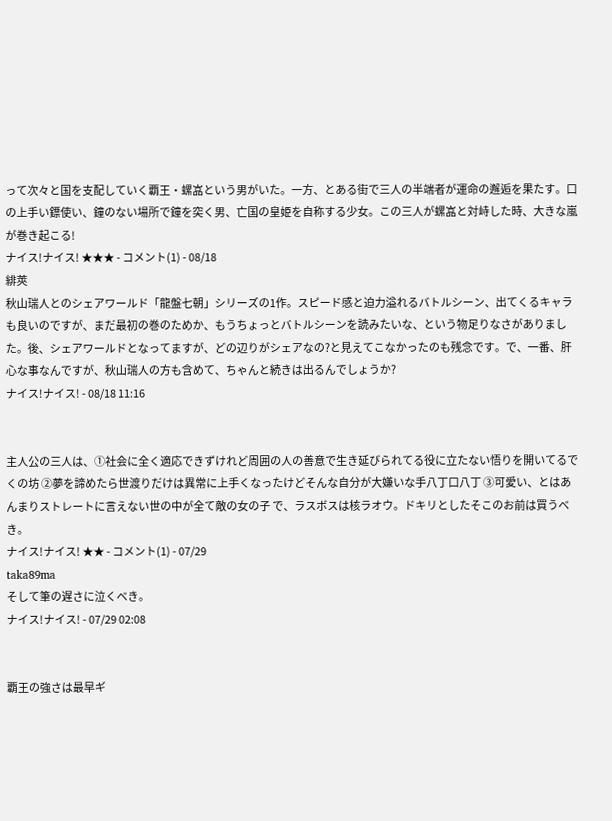って次々と国を支配していく覇王・螺嵓という男がいた。一方、とある街で三人の半端者が運命の邂逅を果たす。口の上手い鏢使い、鐘のない場所で鐘を突く男、亡国の皇姫を自称する少女。この三人が螺嵓と対峙した時、大きな嵐が巻き起こる!
ナイス!ナイス! ★★★ - コメント(1) - 08/18
緋莢
秋山瑞人とのシェアワールド「龍盤七朝」シリーズの1作。スピード感と迫力溢れるバトルシーン、出てくるキャラも良いのですが、まだ最初の巻のためか、もうちょっとバトルシーンを読みたいな、という物足りなさがありました。後、シェアワールドとなってますが、どの辺りがシェアなの?と見えてこなかったのも残念です。で、一番、肝心な事なんですが、秋山瑞人の方も含めて、ちゃんと続きは出るんでしょうか?
ナイス!ナイス! - 08/18 11:16


主人公の三人は、①社会に全く適応できずけれど周囲の人の善意で生き延びられてる役に立たない悟りを開いてるでくの坊 ②夢を諦めたら世渡りだけは異常に上手くなったけどそんな自分が大嫌いな手八丁口八丁 ③可愛い、とはあんまりストレートに言えない世の中が全て敵の女の子 で、ラスボスは核ラオウ。ドキリとしたそこのお前は買うべき。
ナイス!ナイス! ★★ - コメント(1) - 07/29
taka89ma
そして筆の遅さに泣くべき。
ナイス!ナイス! - 07/29 02:08


覇王の強さは最早ギ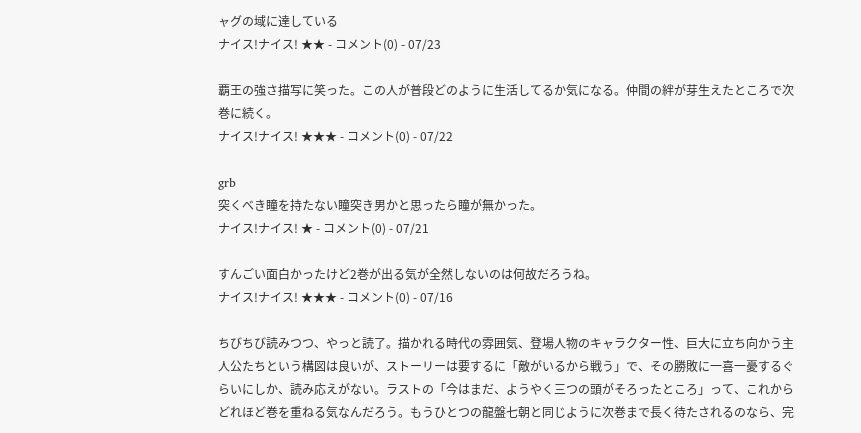ャグの域に達している
ナイス!ナイス! ★★ - コメント(0) - 07/23

覇王の強さ描写に笑った。この人が普段どのように生活してるか気になる。仲間の絆が芽生えたところで次巻に続く。
ナイス!ナイス! ★★★ - コメント(0) - 07/22

grb
突くべき瞳を持たない瞳突き男かと思ったら瞳が無かった。
ナイス!ナイス! ★ - コメント(0) - 07/21

すんごい面白かったけど2巻が出る気が全然しないのは何故だろうね。
ナイス!ナイス! ★★★ - コメント(0) - 07/16

ちびちび読みつつ、やっと読了。描かれる時代の雰囲気、登場人物のキャラクター性、巨大に立ち向かう主人公たちという構図は良いが、ストーリーは要するに「敵がいるから戦う」で、その勝敗に一喜一憂するぐらいにしか、読み応えがない。ラストの「今はまだ、ようやく三つの頭がそろったところ」って、これからどれほど巻を重ねる気なんだろう。もうひとつの龍盤七朝と同じように次巻まで長く待たされるのなら、完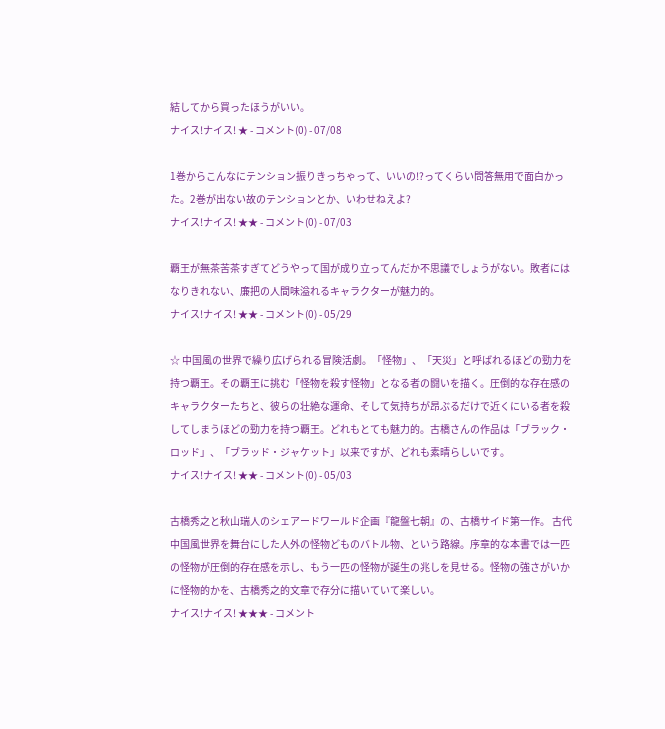結してから買ったほうがいい。
ナイス!ナイス! ★ - コメント(0) - 07/08

1巻からこんなにテンション振りきっちゃって、いいの!?ってくらい問答無用で面白かった。2巻が出ない故のテンションとか、いわせねえよ?
ナイス!ナイス! ★★ - コメント(0) - 07/03

覇王が無茶苦茶すぎてどうやって国が成り立ってんだか不思議でしょうがない。敗者にはなりきれない、廉把の人間味溢れるキャラクターが魅力的。
ナイス!ナイス! ★★ - コメント(0) - 05/29

☆ 中国風の世界で繰り広げられる冒険活劇。「怪物」、「天災」と呼ばれるほどの勁力を持つ覇王。その覇王に挑む「怪物を殺す怪物」となる者の闘いを描く。圧倒的な存在感のキャラクターたちと、彼らの壮絶な運命、そして気持ちが昂ぶるだけで近くにいる者を殺してしまうほどの勁力を持つ覇王。どれもとても魅力的。古橋さんの作品は「ブラック・ロッド」、「ブラッド・ジャケット」以来ですが、どれも素晴らしいです。
ナイス!ナイス! ★★ - コメント(0) - 05/03

古橋秀之と秋山瑞人のシェアードワールド企画『龍盤七朝』の、古橋サイド第一作。 古代中国風世界を舞台にした人外の怪物どものバトル物、という路線。序章的な本書では一匹の怪物が圧倒的存在感を示し、もう一匹の怪物が誕生の兆しを見せる。怪物の強さがいかに怪物的かを、古橋秀之的文章で存分に描いていて楽しい。
ナイス!ナイス! ★★★ - コメント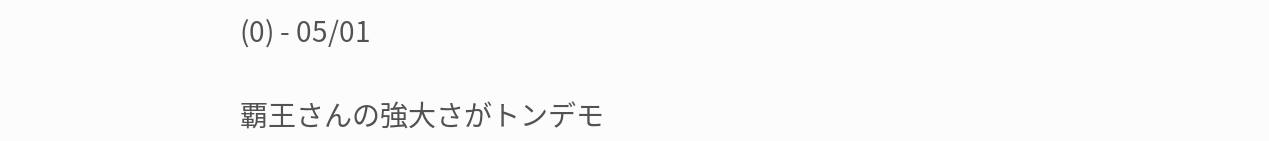(0) - 05/01

覇王さんの強大さがトンデモ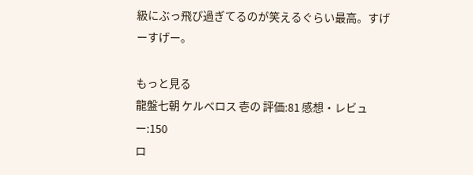級にぶっ飛び過ぎてるのが笑えるぐらい最高。すげーすげー。

もっと見る
龍盤七朝 ケルベロス 壱の 評価:81 感想・レビュー:150
ロ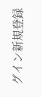グイン新規登録